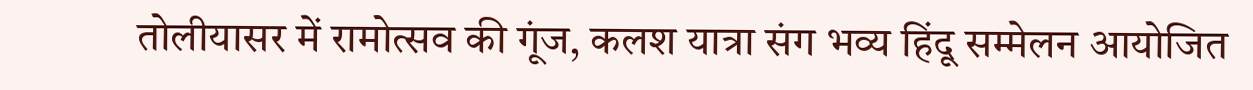तोलीयासर में रामोत्सव की गूंज, कलश यात्रा संग भव्य हिंदू सम्मेलन आयोजित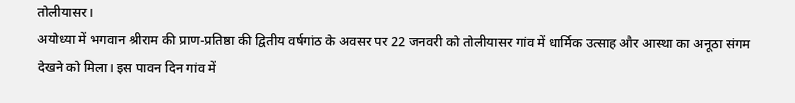तोलीयासर।
अयोध्या में भगवान श्रीराम की प्राण-प्रतिष्ठा की द्वितीय वर्षगांठ के अवसर पर 22 जनवरी को तोलीयासर गांव में धार्मिक उत्साह और आस्था का अनूठा संगम देखने को मिला। इस पावन दिन गांव में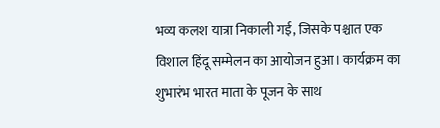भव्य कलश यात्रा निकाली गई, जिसके पश्चात एक विशाल हिंदू सम्मेलन का आयोजन हुआ। कार्यक्रम का शुभारंभ भारत माता के पूजन के साथ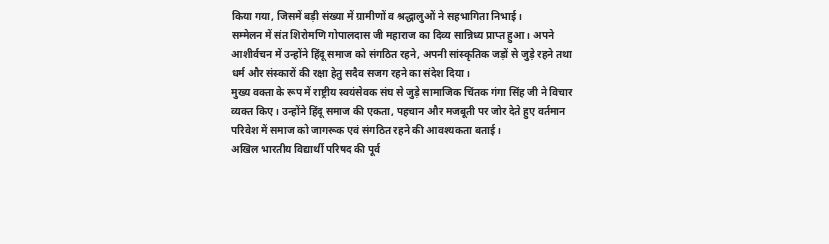किया गया, जिसमें बड़ी संख्या में ग्रामीणों व श्रद्धालुओं ने सहभागिता निभाई।
सम्मेलन में संत शिरोमणि गोपालदास जी महाराज का दिव्य सान्निध्य प्राप्त हुआ। अपने आशीर्वचन में उन्होंने हिंदू समाज को संगठित रहने, अपनी सांस्कृतिक जड़ों से जुड़े रहने तथा धर्म और संस्कारों की रक्षा हेतु सदैव सजग रहने का संदेश दिया।
मुख्य वक्ता के रूप में राष्ट्रीय स्वयंसेवक संघ से जुड़े सामाजिक चिंतक गंगा सिंह जी ने विचार व्यक्त किए। उन्होंने हिंदू समाज की एकता, पहचान और मजबूती पर जोर देते हुए वर्तमान परिवेश में समाज को जागरूक एवं संगठित रहने की आवश्यकता बताई।
अखिल भारतीय विद्यार्थी परिषद की पूर्व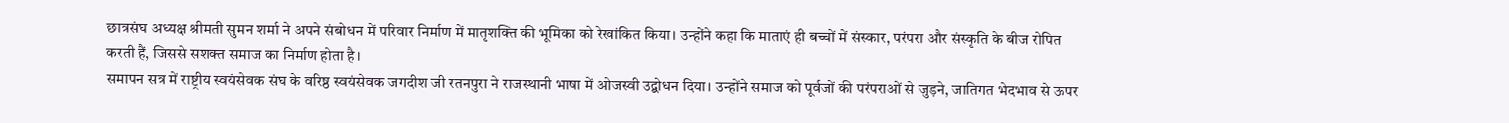छात्रसंघ अध्यक्ष श्रीमती सुमन शर्मा ने अपने संबोधन में परिवार निर्माण में मातृशक्ति की भूमिका को रेखांकित किया। उन्होंने कहा कि माताएं ही बच्चों में संस्कार, परंपरा और संस्कृति के बीज रोपित करती हैं, जिससे सशक्त समाज का निर्माण होता है।
समापन सत्र में राष्ट्रीय स्वयंसेवक संघ के वरिष्ठ स्वयंसेवक जगदीश जी रतनपुरा ने राजस्थानी भाषा में ओजस्वी उद्बोधन दिया। उन्होंने समाज को पूर्वजों की परंपराओं से जुड़ने, जातिगत भेदभाव से ऊपर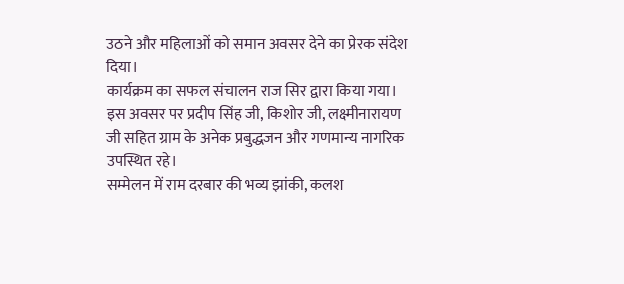उठने और महिलाओं को समान अवसर देने का प्रेरक संदेश दिया।
कार्यक्रम का सफल संचालन राज सिर द्वारा किया गया। इस अवसर पर प्रदीप सिंह जी, किशोर जी, लक्ष्मीनारायण जी सहित ग्राम के अनेक प्रबुद्धजन और गणमान्य नागरिक उपस्थित रहे।
सम्मेलन में राम दरबार की भव्य झांकी, कलश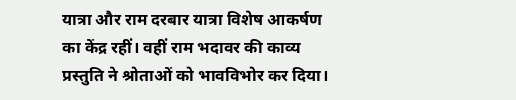यात्रा और राम दरबार यात्रा विशेष आकर्षण का केंद्र रहीं। वहीं राम भदावर की काव्य प्रस्तुति ने श्रोताओं को भावविभोर कर दिया।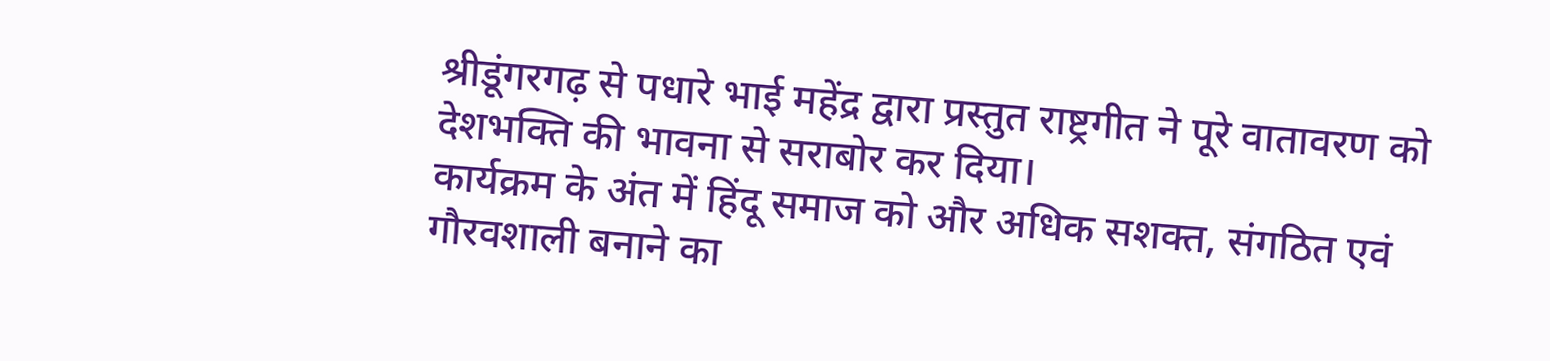श्रीडूंगरगढ़ से पधारे भाई महेंद्र द्वारा प्रस्तुत राष्ट्रगीत ने पूरे वातावरण को देशभक्ति की भावना से सराबोर कर दिया।
कार्यक्रम के अंत में हिंदू समाज को और अधिक सशक्त, संगठित एवं गौरवशाली बनाने का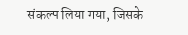संकल्प लिया गया, जिसके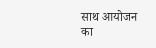साथ आयोजन का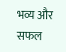भव्य और सफल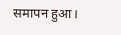समापन हुआ।